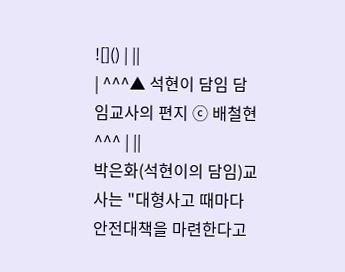![]() | ||
| ^^^▲ 석현이 담임 담임교사의 편지 ⓒ 배철현^^^ | ||
박은화(석현이의 담임)교사는 "대형사고 때마다 안전대책을 마련한다고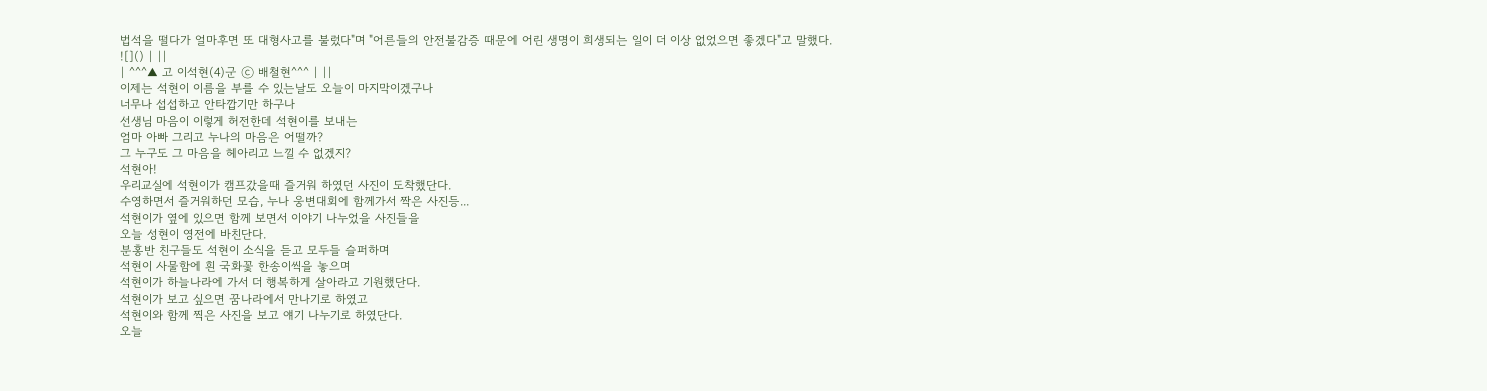법석을 떨다가 얼마후면 또 대형사고를 불렀다"며 "어른들의 안전불감증 때문에 어린 생명이 희생되는 일이 더 이상 없었으면 좋겠다"고 말했다.
![]() | ||
| ^^^▲ 고 이석현(4)군 ⓒ 배철현^^^ | ||
이제는 석현이 이름을 부를 수 있는날도 오늘이 마지막이겠구나
너무나 섭섭하고 안타깝기만 하구나
선생님 마음이 이렇게 허전한데 석현이를 보내는
엄마 아빠 그리고 누나의 마음은 어떨까?
그 누구도 그 마음을 헤아리고 느낄 수 없겠지?
석현아!
우리교실에 석현이가 캠프갔을때 즐거워 하였던 사진이 도착했단다.
수영하면서 즐거워하던 모습, 누나 웅변대회에 함께가서 짝은 사진등...
석현이가 옆에 있으면 함께 보면서 이야기 나누었을 사진들을
오늘 성현이 영전에 바친단다.
분홍반 친구들도 석현이 소식을 듣고 모두들 슬퍼하며
석현이 사물함에 흰 국화꽃 한송이씩을 놓으며
석현이가 하늘나라에 가서 더 행복하게 살아라고 기원했단다.
석현이가 보고 싶으면 꿈나라에서 만나기로 하였고
석현이와 함께 찍은 사진을 보고 얘기 나누기로 하였단다.
오늘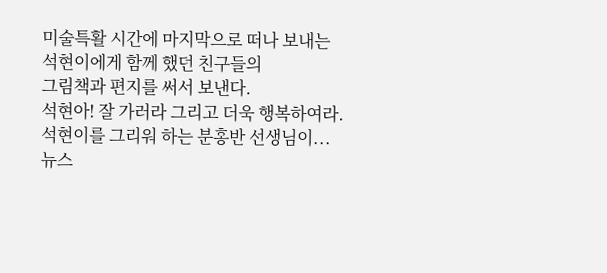미술특활 시간에 마지막으로 떠나 보내는
석현이에게 함께 했던 친구들의
그림책과 편지를 써서 보낸다.
석현아! 잘 가러라 그리고 더욱 행복하여라.
석현이를 그리워 하는 분홍반 선생님이...
뉴스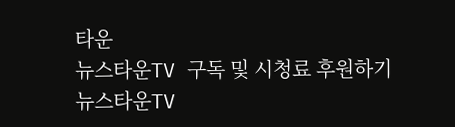타운
뉴스타운TV 구독 및 시청료 후원하기
뉴스타운TV